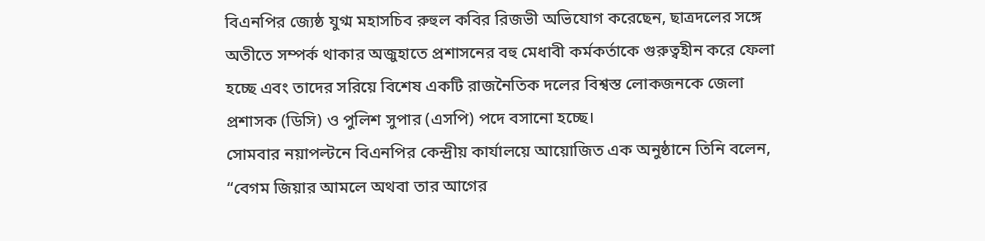বিএনপির জ্যেষ্ঠ যুগ্ম মহাসচিব রুহুল কবির রিজভী অভিযোগ করেছেন, ছাত্রদলের সঙ্গে অতীতে সম্পর্ক থাকার অজুহাতে প্রশাসনের বহু মেধাবী কর্মকর্তাকে গুরুত্বহীন করে ফেলা হচ্ছে এবং তাদের সরিয়ে বিশেষ একটি রাজনৈতিক দলের বিশ্বস্ত লোকজনকে জেলা প্রশাসক (ডিসি) ও পুলিশ সুপার (এসপি) পদে বসানো হচ্ছে।
সোমবার নয়াপল্টনে বিএনপির কেন্দ্রীয় কার্যালয়ে আয়োজিত এক অনুষ্ঠানে তিনি বলেন,
“বেগম জিয়ার আমলে অথবা তার আগের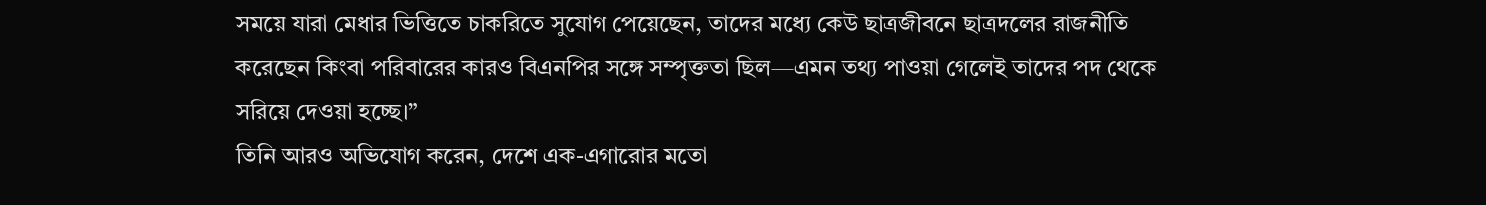সময়ে যারা মেধার ভিত্তিতে চাকরিতে সুযোগ পেয়েছেন, তাদের মধ্যে কেউ ছাত্রজীবনে ছাত্রদলের রাজনীতি করেছেন কিংবা পরিবারের কারও বিএনপির সঙ্গে সম্পৃক্ততা ছিল—এমন তথ্য পাওয়া গেলেই তাদের পদ থেকে সরিয়ে দেওয়া হচ্ছে।”
তিনি আরও অভিযোগ করেন, দেশে এক-এগারোর মতো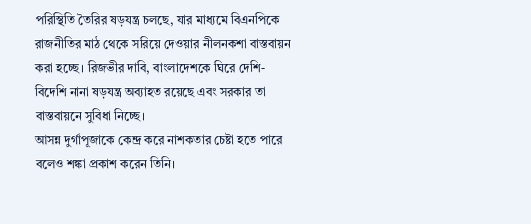পরিস্থিতি তৈরির ষড়যন্ত্র চলছে, যার মাধ্যমে বিএনপিকে রাজনীতির মাঠ থেকে সরিয়ে দেওয়ার নীলনকশা বাস্তবায়ন করা হচ্ছে। রিজভীর দাবি, বাংলাদেশকে ঘিরে দেশি-বিদেশি নানা ষড়যন্ত্র অব্যাহত রয়েছে এবং সরকার তা বাস্তবায়নে সুবিধা নিচ্ছে।
আসন্ন দুর্গাপূজাকে কেন্দ্র করে নাশকতার চেষ্টা হতে পারে বলেও শঙ্কা প্রকাশ করেন তিনি।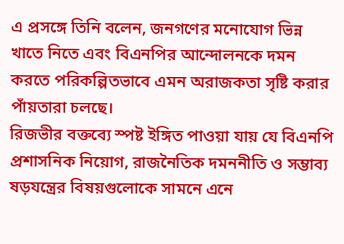এ প্রসঙ্গে তিনি বলেন, জনগণের মনোযোগ ভিন্ন খাতে নিতে এবং বিএনপির আন্দোলনকে দমন করতে পরিকল্পিতভাবে এমন অরাজকতা সৃষ্টি করার পাঁয়তারা চলছে।
রিজভীর বক্তব্যে স্পষ্ট ইঙ্গিত পাওয়া যায় যে বিএনপি প্রশাসনিক নিয়োগ, রাজনৈতিক দমননীতি ও সম্ভাব্য ষড়যন্ত্রের বিষয়গুলোকে সামনে এনে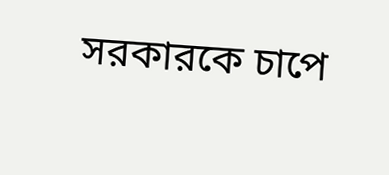সরকারকে চাপে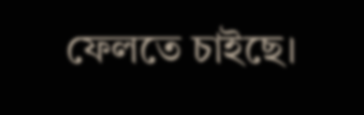ফেলতে চাইছে।